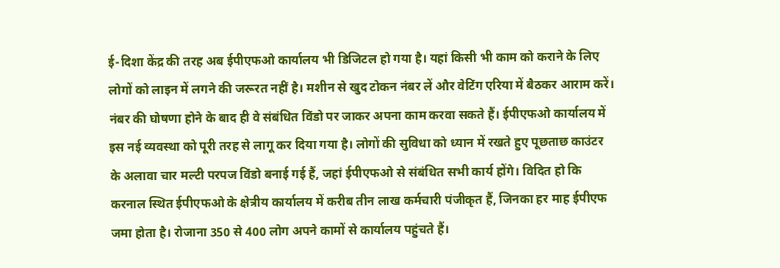ई-दिशा केंद्र की तरह अब ईपीएफओ कार्यालय भी डिजिटल हो गया है। यहां किसी भी काम को कराने के लिए लोगों को लाइन में लगने की जरूरत नहीं है। मशीन से खुद टोकन नंबर लें और वेटिंग एरिया में बैठकर आराम करें। नंबर की घोषणा होने के बाद ही वे संबंधित विंडो पर जाकर अपना काम करवा सकते हैं। ईपीएफओ कार्यालय में इस नई व्यवस्था को पूरी तरह से लागू कर दिया गया है। लोगों की सुविधा को ध्यान में रखते हुए पूछताछ काउंटर के अलावा चार मल्टी परपज विंडो बनाई गई हैं, जहां ईपीएफओ से संबंधित सभी कार्य होंगे। विदित हो कि करनाल स्थित ईपीएफओ के क्षेत्रीय कार्यालय में करीब तीन लाख कर्मचारी पंजीकृत हैं, जिनका हर माह ईपीएफ जमा होता है। रोजाना 350 से 400 लोग अपने कामों से कार्यालय पहुंचते हैं।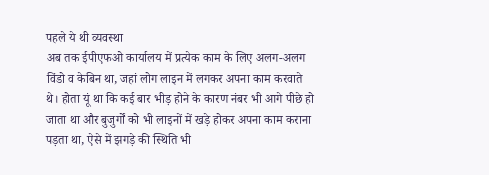पहले ये थी व्यवस्था
अब तक ईपीएफओ कार्यालय में प्रत्येक काम के लिए अलग-अलग विंडो व केबिन था, जहां लोग लाइन में लगकर अपना काम करवाते थे। होता यूं था कि कई बार भीड़ होने के कारण नंबर भी आगे पीछे हो जाता था और बुजुर्गों को भी लाइनों में खड़े होकर अपना काम कराना पड़ता था, ऐसे में झगड़े की स्थिति भी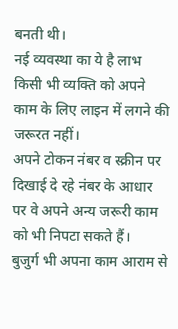बनती थी।
नई व्यवस्था का ये है लाभ
किसी भी व्यक्ति को अपने काम के लिए लाइन में लगने की जरूरत नहीं।
अपने टोकन नंबर व स्क्रीन पर दिखाई दे रहे नंबर के आधार पर वे अपने अन्य जरूरी काम को भी निपटा सकते हैं।
बुजुर्ग भी अपना काम आराम से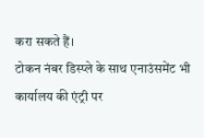करा सकते हैं।
टोकन नंबर डिस्प्ले के साथ एनाउंसमेंट भी
कार्यालय की एंट्री पर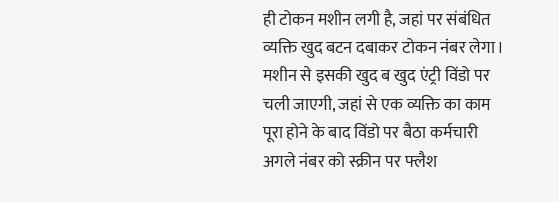ही टोकन मशीन लगी है, जहां पर संबंधित व्यक्ति खुद बटन दबाकर टोकन नंबर लेगा। मशीन से इसकी खुद ब खुद एंट्री विंडो पर चली जाएगी, जहां से एक व्यक्ति का काम पूरा होने के बाद विंडो पर बैठा कर्मचारी अगले नंबर को स्क्रीन पर फ्लैश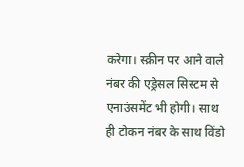करेगा। स्क्रीन पर आने वाले नंबर की एड्रेसल सिस्टम से एनाउंसमेंट भी होगी। साथ ही टोकन नंबर के साथ विंडो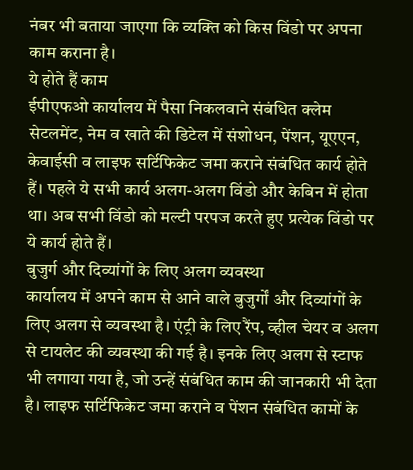नंबर भी बताया जाएगा कि व्यक्ति को किस विंडो पर अपना काम कराना है।
ये होते हैं काम
ईपीएफओ कार्यालय में पैसा निकलवाने संबंधित क्लेम सेटलमेंट, नेम व खाते की डिटेल में संशोधन, पेंशन, यूएएन, केवाईसी व लाइफ सर्टिफिकेट जमा कराने संबंधित कार्य होते हैं। पहले ये सभी कार्य अलग-अलग विंडो और केबिन में होता था। अब सभी विंडो को मल्टी परपज करते हुए प्रत्येक विंडो पर ये कार्य होते हैं।
बुजुर्ग और दिव्यांगों के लिए अलग व्यवस्था
कार्यालय में अपने काम से आने वाले बुजुर्गों और दिव्यांगों के लिए अलग से व्यवस्था है। एंट्री के लिए रैंप, व्हील चेयर व अलग से टायलेट की व्यवस्था की गई है। इनके लिए अलग से स्टाफ भी लगाया गया है, जो उन्हें संबंधित काम की जानकारी भी देता है। लाइफ सर्टिफिकेट जमा कराने व पेंशन संबंधित कामों के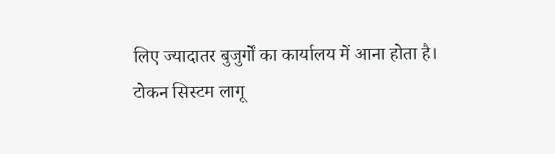लिए ज्यादातर बुजुर्गों का कार्यालय में आना होता है।
टोकन सिस्टम लागू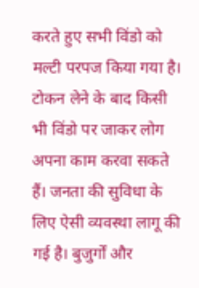करते हुए सभी विंडो को मल्टी परपज किया गया है। टोकन लेने के बाद किसी भी विंडो पर जाकर लोग अपना काम करवा सकते हैं। जनता की सुविधा के लिए ऐसी व्यवस्था लागू की गई है। बुजुर्गों और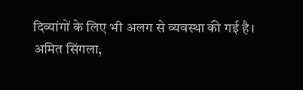दिव्यांगों के लिए भी अलग से व्यवस्था की गई है।
अमित सिंगला,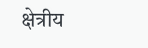क्षेत्रीय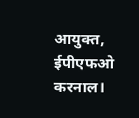आयुक्त, ईपीएफओ करनाल।